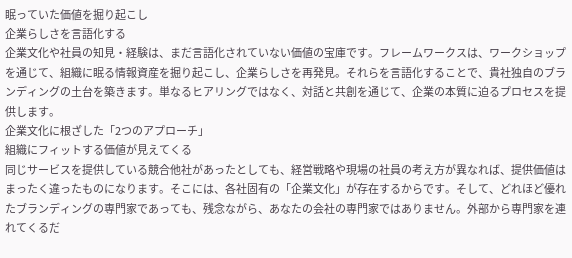眠っていた価値を掘り起こし
企業らしさを言語化する
企業文化や社員の知見・経験は、まだ言語化されていない価値の宝庫です。フレームワークスは、ワークショップを通じて、組織に眠る情報資産を掘り起こし、企業らしさを再発見。それらを言語化することで、貴社独自のブランディングの土台を築きます。単なるヒアリングではなく、対話と共創を通じて、企業の本質に迫るプロセスを提供します。
企業文化に根ざした「2つのアプローチ」
組織にフィットする価値が見えてくる
同じサービスを提供している競合他社があったとしても、経営戦略や現場の社員の考え方が異なれば、提供価値はまったく違ったものになります。そこには、各社固有の「企業文化」が存在するからです。そして、どれほど優れたブランディングの専門家であっても、残念ながら、あなたの会社の専門家ではありません。外部から専門家を連れてくるだ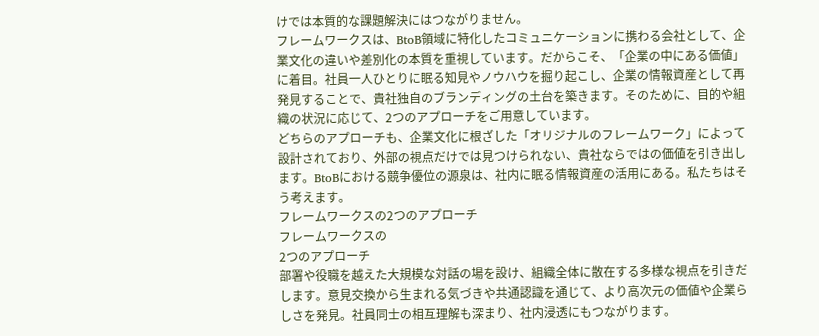けでは本質的な課題解決にはつながりません。
フレームワークスは、BtoB領域に特化したコミュニケーションに携わる会社として、企業文化の違いや差別化の本質を重視しています。だからこそ、「企業の中にある価値」に着目。社員一人ひとりに眠る知見やノウハウを掘り起こし、企業の情報資産として再発見することで、貴社独自のブランディングの土台を築きます。そのために、目的や組織の状況に応じて、2つのアプローチをご用意しています。
どちらのアプローチも、企業文化に根ざした「オリジナルのフレームワーク」によって設計されており、外部の視点だけでは見つけられない、貴社ならではの価値を引き出します。BtoBにおける競争優位の源泉は、社内に眠る情報資産の活用にある。私たちはそう考えます。
フレームワークスの2つのアプローチ
フレームワークスの
2つのアプローチ
部署や役職を越えた大規模な対話の場を設け、組織全体に散在する多様な視点を引きだします。意見交換から生まれる気づきや共通認識を通じて、より高次元の価値や企業らしさを発見。社員同士の相互理解も深まり、社内浸透にもつながります。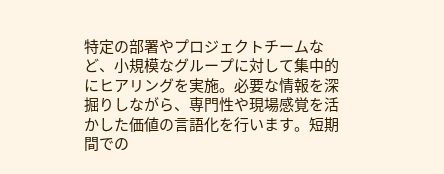特定の部署やプロジェクトチームなど、小規模なグループに対して集中的にヒアリングを実施。必要な情報を深掘りしながら、専門性や現場感覚を活かした価値の言語化を行います。短期間での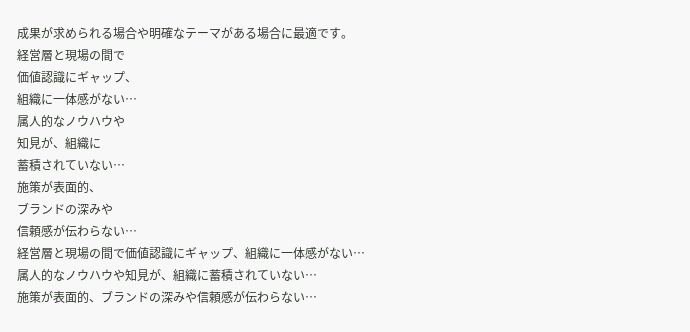成果が求められる場合や明確なテーマがある場合に最適です。
経営層と現場の間で
価値認識にギャップ、
組織に一体感がない…
属人的なノウハウや
知見が、組織に
蓄積されていない…
施策が表面的、
ブランドの深みや
信頼感が伝わらない…
経営層と現場の間で価値認識にギャップ、組織に一体感がない…
属人的なノウハウや知見が、組織に蓄積されていない…
施策が表面的、ブランドの深みや信頼感が伝わらない…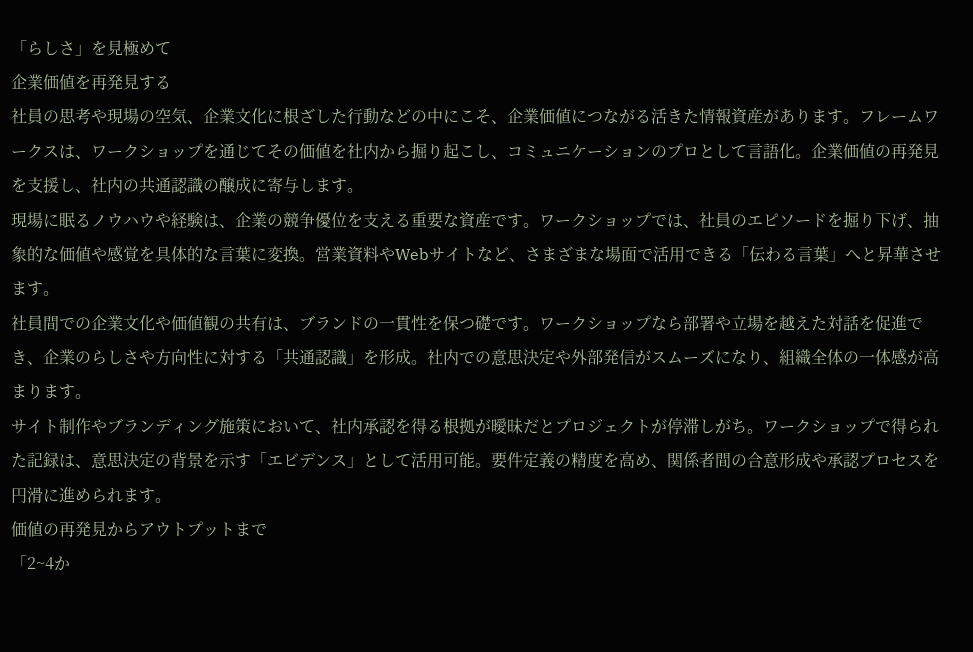「らしさ」を見極めて
企業価値を再発見する
社員の思考や現場の空気、企業文化に根ざした行動などの中にこそ、企業価値につながる活きた情報資産があります。フレームワークスは、ワークショップを通じてその価値を社内から掘り起こし、コミュニケーションのプロとして言語化。企業価値の再発見を支援し、社内の共通認識の醸成に寄与します。
現場に眠るノウハウや経験は、企業の競争優位を支える重要な資産です。ワークショップでは、社員のエピソードを掘り下げ、抽象的な価値や感覚を具体的な言葉に変換。営業資料やWebサイトなど、さまざまな場面で活用できる「伝わる言葉」へと昇華させます。
社員間での企業文化や価値観の共有は、ブランドの一貫性を保つ礎です。ワークショップなら部署や立場を越えた対話を促進でき、企業のらしさや方向性に対する「共通認識」を形成。社内での意思決定や外部発信がスムーズになり、組織全体の一体感が高まります。
サイト制作やブランディング施策において、社内承認を得る根拠が曖昧だとプロジェクトが停滞しがち。ワークショップで得られた記録は、意思決定の背景を示す「エビデンス」として活用可能。要件定義の精度を高め、関係者間の合意形成や承認プロセスを円滑に進められます。
価値の再発見からアウトプットまで
「2~4か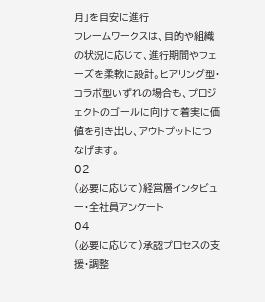月」を目安に進行
フレームワークスは、目的や組織の状況に応じて、進行期間やフェーズを柔軟に設計。ヒアリング型・コラボ型いずれの場合も、プロジェクトのゴールに向けて着実に価値を引き出し、アウトプットにつなげます。
02
(必要に応じて)経営層インタビュー・全社員アンケート
04
(必要に応じて)承認プロセスの支援・調整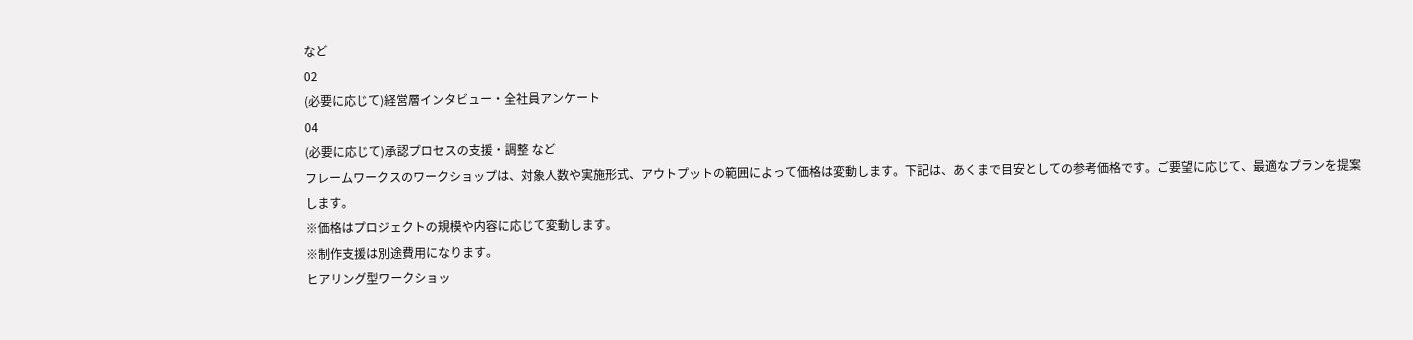など
02
(必要に応じて)経営層インタビュー・全社員アンケート
04
(必要に応じて)承認プロセスの支援・調整 など
フレームワークスのワークショップは、対象人数や実施形式、アウトプットの範囲によって価格は変動します。下記は、あくまで目安としての参考価格です。ご要望に応じて、最適なプランを提案します。
※価格はプロジェクトの規模や内容に応じて変動します。
※制作支援は別途費用になります。
ヒアリング型ワークショッ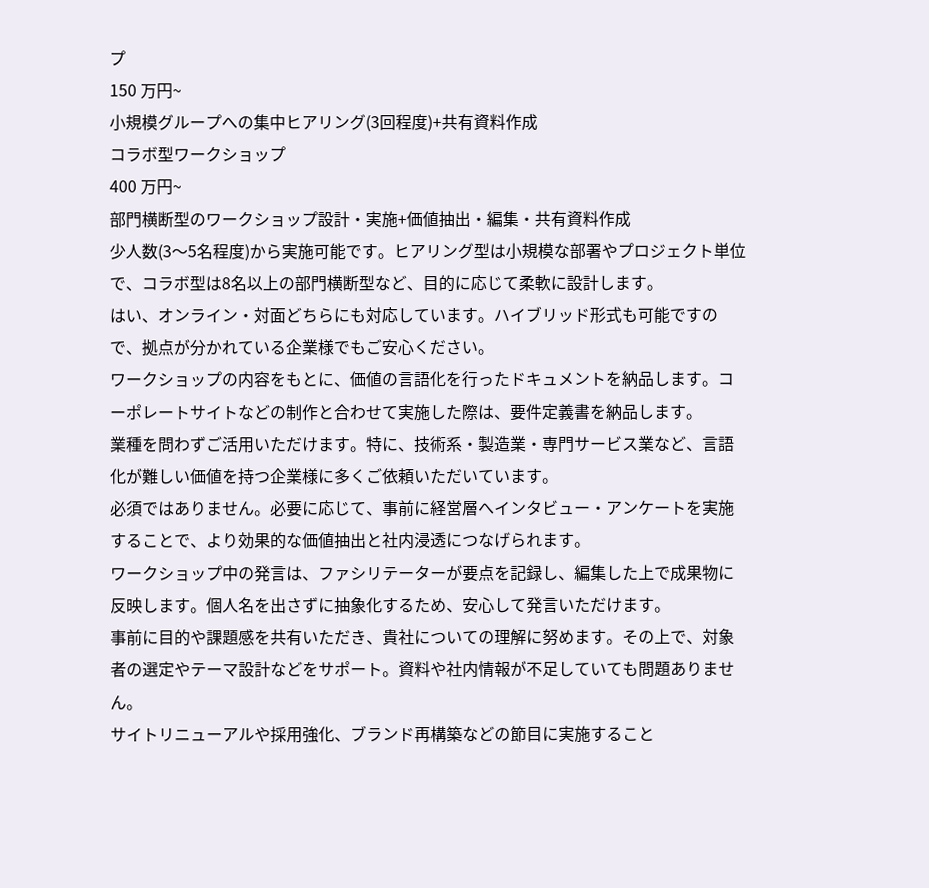プ
150 万円~
小規模グループへの集中ヒアリング(3回程度)+共有資料作成
コラボ型ワークショップ
400 万円~
部門横断型のワークショップ設計・実施+価値抽出・編集・共有資料作成
少人数(3〜5名程度)から実施可能です。ヒアリング型は小規模な部署やプロジェクト単位で、コラボ型は8名以上の部門横断型など、目的に応じて柔軟に設計します。
はい、オンライン・対面どちらにも対応しています。ハイブリッド形式も可能ですので、拠点が分かれている企業様でもご安心ください。
ワークショップの内容をもとに、価値の言語化を行ったドキュメントを納品します。コーポレートサイトなどの制作と合わせて実施した際は、要件定義書を納品します。
業種を問わずご活用いただけます。特に、技術系・製造業・専門サービス業など、言語化が難しい価値を持つ企業様に多くご依頼いただいています。
必須ではありません。必要に応じて、事前に経営層へインタビュー・アンケートを実施することで、より効果的な価値抽出と社内浸透につなげられます。
ワークショップ中の発言は、ファシリテーターが要点を記録し、編集した上で成果物に反映します。個人名を出さずに抽象化するため、安心して発言いただけます。
事前に目的や課題感を共有いただき、貴社についての理解に努めます。その上で、対象者の選定やテーマ設計などをサポート。資料や社内情報が不足していても問題ありません。
サイトリニューアルや採用強化、ブランド再構築などの節目に実施すること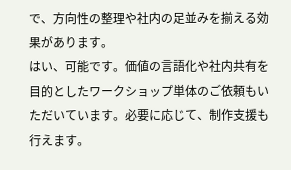で、方向性の整理や社内の足並みを揃える効果があります。
はい、可能です。価値の言語化や社内共有を目的としたワークショップ単体のご依頼もいただいています。必要に応じて、制作支援も行えます。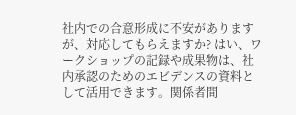社内での合意形成に不安がありますが、対応してもらえますか? はい、ワークショップの記録や成果物は、社内承認のためのエビデンスの資料として活用できます。関係者間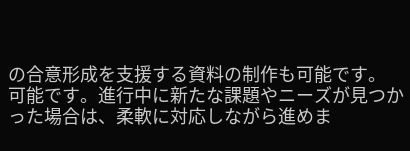の合意形成を支援する資料の制作も可能です。
可能です。進行中に新たな課題やニーズが見つかった場合は、柔軟に対応しながら進めま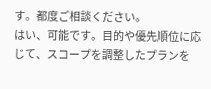す。都度ご相談ください。
はい、可能です。目的や優先順位に応じて、スコープを調整したプランを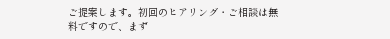ご提案します。初回のヒアリング・ご相談は無料ですので、まず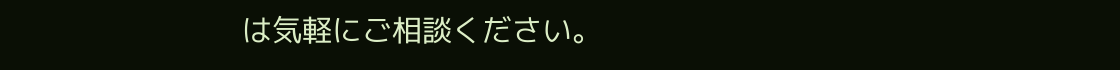は気軽にご相談ください。